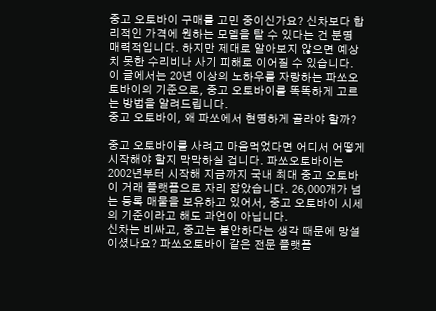중고 오토바이 구매를 고민 중이신가요? 신차보다 합리적인 가격에 원하는 모델을 탈 수 있다는 건 분명 매력적입니다. 하지만 제대로 알아보지 않으면 예상치 못한 수리비나 사기 피해로 이어질 수 있습니다. 이 글에서는 20년 이상의 노하우를 자랑하는 파쏘오토바이의 기준으로, 중고 오토바이를 똑똑하게 고르는 방법을 알려드립니다.
중고 오토바이, 왜 파쏘에서 현명하게 골라야 할까?

중고 오토바이를 사려고 마음먹었다면 어디서 어떻게 시작해야 할지 막막하실 겁니다. 파쏘오토바이는 2002년부터 시작해 지금까지 국내 최대 중고 오토바이 거래 플랫폼으로 자리 잡았습니다. 26,000개가 넘는 등록 매물을 보유하고 있어서, 중고 오토바이 시세의 기준이라고 해도 과언이 아닙니다.
신차는 비싸고, 중고는 불안하다는 생각 때문에 망설이셨나요? 파쏘오토바이 같은 전문 플랫폼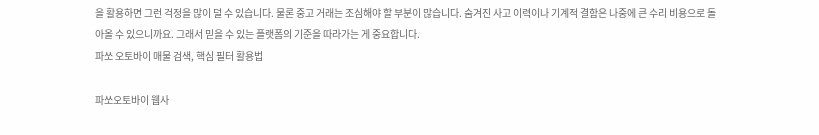을 활용하면 그런 걱정을 많이 덜 수 있습니다. 물론 중고 거래는 조심해야 할 부분이 많습니다. 숨겨진 사고 이력이나 기계적 결함은 나중에 큰 수리 비용으로 돌아올 수 있으니까요. 그래서 믿을 수 있는 플랫폼의 기준을 따라가는 게 중요합니다.
파쏘 오토바이 매물 검색, 핵심 필터 활용법

파쏘오토바이 웹사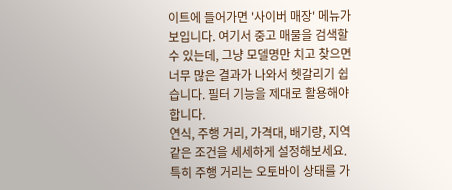이트에 들어가면 '사이버 매장' 메뉴가 보입니다. 여기서 중고 매물을 검색할 수 있는데, 그냥 모델명만 치고 찾으면 너무 많은 결과가 나와서 헷갈리기 쉽습니다. 필터 기능을 제대로 활용해야 합니다.
연식, 주행 거리, 가격대, 배기량, 지역 같은 조건을 세세하게 설정해보세요. 특히 주행 거리는 오토바이 상태를 가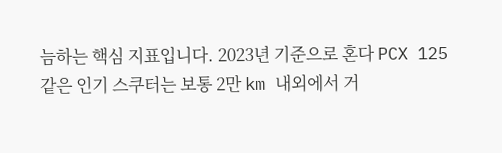늠하는 핵심 지표입니다. 2023년 기준으로 혼다 PCX 125 같은 인기 스쿠터는 보통 2만 km 내외에서 거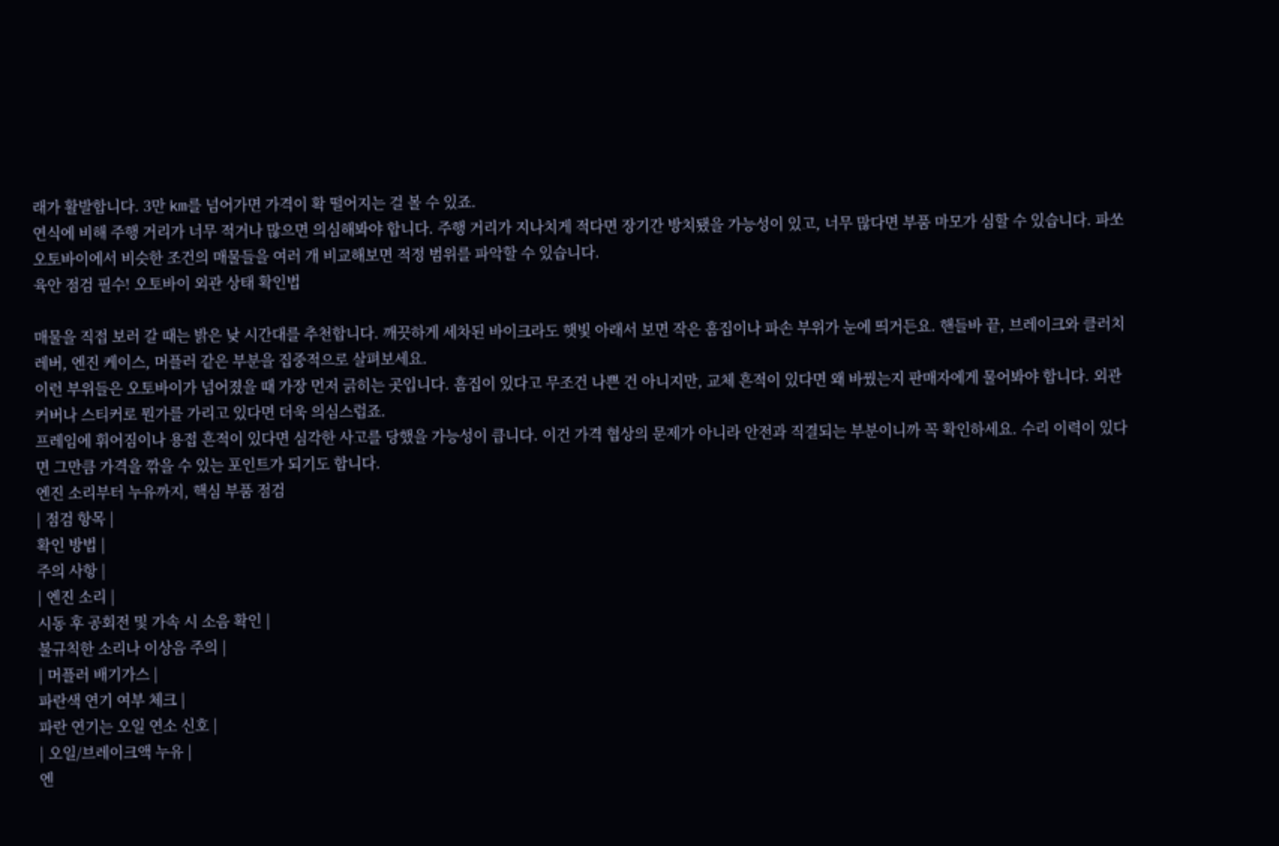래가 활발합니다. 3만 km를 넘어가면 가격이 확 떨어지는 걸 볼 수 있죠.
연식에 비해 주행 거리가 너무 적거나 많으면 의심해봐야 합니다. 주행 거리가 지나치게 적다면 장기간 방치됐을 가능성이 있고, 너무 많다면 부품 마모가 심할 수 있습니다. 파쏘오토바이에서 비슷한 조건의 매물들을 여러 개 비교해보면 적정 범위를 파악할 수 있습니다.
육안 점검 필수! 오토바이 외관 상태 확인법

매물을 직접 보러 갈 때는 밝은 낮 시간대를 추천합니다. 깨끗하게 세차된 바이크라도 햇빛 아래서 보면 작은 흠집이나 파손 부위가 눈에 띄거든요. 핸들바 끝, 브레이크와 클러치 레버, 엔진 케이스, 머플러 같은 부분을 집중적으로 살펴보세요.
이런 부위들은 오토바이가 넘어졌을 때 가장 먼저 긁히는 곳입니다. 흠집이 있다고 무조건 나쁜 건 아니지만, 교체 흔적이 있다면 왜 바꿨는지 판매자에게 물어봐야 합니다. 외관 커버나 스티커로 뭔가를 가리고 있다면 더욱 의심스럽죠.
프레임에 휘어짐이나 용접 흔적이 있다면 심각한 사고를 당했을 가능성이 큽니다. 이건 가격 협상의 문제가 아니라 안전과 직결되는 부분이니까 꼭 확인하세요. 수리 이력이 있다면 그만큼 가격을 깎을 수 있는 포인트가 되기도 합니다.
엔진 소리부터 누유까지, 핵심 부품 점검
| 점검 항목 |
확인 방법 |
주의 사항 |
| 엔진 소리 |
시동 후 공회전 및 가속 시 소음 확인 |
불규칙한 소리나 이상음 주의 |
| 머플러 배기가스 |
파란색 연기 여부 체크 |
파란 연기는 오일 연소 신호 |
| 오일/브레이크액 누유 |
엔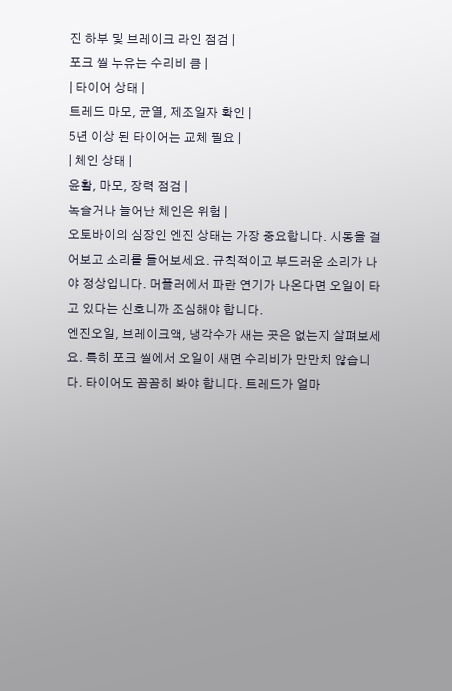진 하부 및 브레이크 라인 점검 |
포크 씰 누유는 수리비 큼 |
| 타이어 상태 |
트레드 마모, 균열, 제조일자 확인 |
5년 이상 된 타이어는 교체 필요 |
| 체인 상태 |
윤활, 마모, 장력 점검 |
녹슬거나 늘어난 체인은 위험 |
오토바이의 심장인 엔진 상태는 가장 중요합니다. 시동을 걸어보고 소리를 들어보세요. 규칙적이고 부드러운 소리가 나야 정상입니다. 머플러에서 파란 연기가 나온다면 오일이 타고 있다는 신호니까 조심해야 합니다.
엔진오일, 브레이크액, 냉각수가 새는 곳은 없는지 살펴보세요. 특히 포크 씰에서 오일이 새면 수리비가 만만치 않습니다. 타이어도 꼼꼼히 봐야 합니다. 트레드가 얼마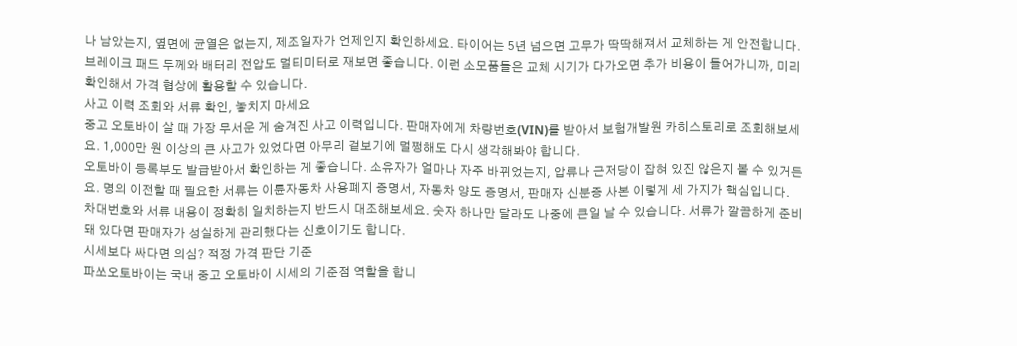나 남았는지, 옆면에 균열은 없는지, 제조일자가 언제인지 확인하세요. 타이어는 5년 넘으면 고무가 딱딱해져서 교체하는 게 안전합니다.
브레이크 패드 두께와 배터리 전압도 멀티미터로 재보면 좋습니다. 이런 소모품들은 교체 시기가 다가오면 추가 비용이 들어가니까, 미리 확인해서 가격 협상에 활용할 수 있습니다.
사고 이력 조회와 서류 확인, 놓치지 마세요
중고 오토바이 살 때 가장 무서운 게 숨겨진 사고 이력입니다. 판매자에게 차량번호(VIN)를 받아서 보험개발원 카히스토리로 조회해보세요. 1,000만 원 이상의 큰 사고가 있었다면 아무리 겉보기에 멀쩡해도 다시 생각해봐야 합니다.
오토바이 등록부도 발급받아서 확인하는 게 좋습니다. 소유자가 얼마나 자주 바뀌었는지, 압류나 근저당이 잡혀 있진 않은지 볼 수 있거든요. 명의 이전할 때 필요한 서류는 이륜자동차 사용폐지 증명서, 자동차 양도 증명서, 판매자 신분증 사본 이렇게 세 가지가 핵심입니다.
차대번호와 서류 내용이 정확히 일치하는지 반드시 대조해보세요. 숫자 하나만 달라도 나중에 큰일 날 수 있습니다. 서류가 깔끔하게 준비돼 있다면 판매자가 성실하게 관리했다는 신호이기도 합니다.
시세보다 싸다면 의심? 적정 가격 판단 기준
파쏘오토바이는 국내 중고 오토바이 시세의 기준점 역할을 합니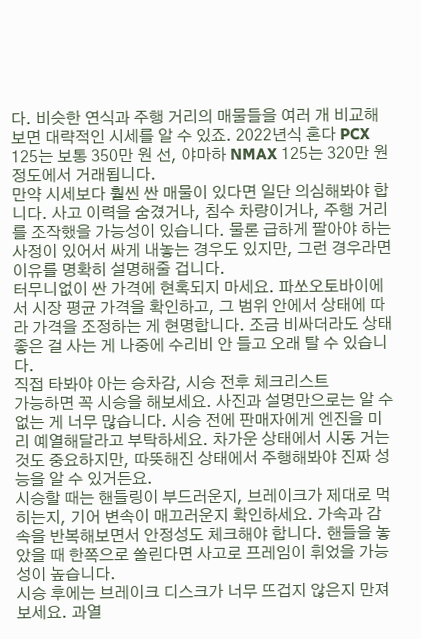다. 비슷한 연식과 주행 거리의 매물들을 여러 개 비교해보면 대략적인 시세를 알 수 있죠. 2022년식 혼다 PCX 125는 보통 350만 원 선, 야마하 NMAX 125는 320만 원 정도에서 거래됩니다.
만약 시세보다 훨씬 싼 매물이 있다면 일단 의심해봐야 합니다. 사고 이력을 숨겼거나, 침수 차량이거나, 주행 거리를 조작했을 가능성이 있습니다. 물론 급하게 팔아야 하는 사정이 있어서 싸게 내놓는 경우도 있지만, 그런 경우라면 이유를 명확히 설명해줄 겁니다.
터무니없이 싼 가격에 현혹되지 마세요. 파쏘오토바이에서 시장 평균 가격을 확인하고, 그 범위 안에서 상태에 따라 가격을 조정하는 게 현명합니다. 조금 비싸더라도 상태 좋은 걸 사는 게 나중에 수리비 안 들고 오래 탈 수 있습니다.
직접 타봐야 아는 승차감, 시승 전후 체크리스트
가능하면 꼭 시승을 해보세요. 사진과 설명만으로는 알 수 없는 게 너무 많습니다. 시승 전에 판매자에게 엔진을 미리 예열해달라고 부탁하세요. 차가운 상태에서 시동 거는 것도 중요하지만, 따뜻해진 상태에서 주행해봐야 진짜 성능을 알 수 있거든요.
시승할 때는 핸들링이 부드러운지, 브레이크가 제대로 먹히는지, 기어 변속이 매끄러운지 확인하세요. 가속과 감속을 반복해보면서 안정성도 체크해야 합니다. 핸들을 놓았을 때 한쪽으로 쏠린다면 사고로 프레임이 휘었을 가능성이 높습니다.
시승 후에는 브레이크 디스크가 너무 뜨겁지 않은지 만져보세요. 과열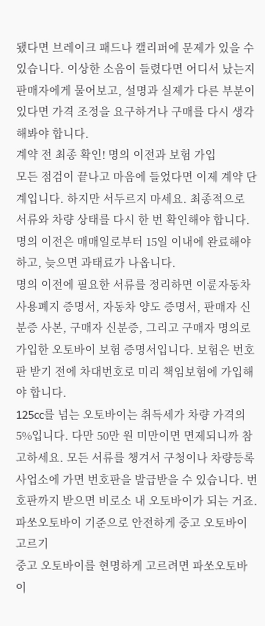됐다면 브레이크 패드나 캘리퍼에 문제가 있을 수 있습니다. 이상한 소음이 들렸다면 어디서 났는지 판매자에게 물어보고, 설명과 실제가 다른 부분이 있다면 가격 조정을 요구하거나 구매를 다시 생각해봐야 합니다.
계약 전 최종 확인! 명의 이전과 보험 가입
모든 점검이 끝나고 마음에 들었다면 이제 계약 단계입니다. 하지만 서두르지 마세요. 최종적으로 서류와 차량 상태를 다시 한 번 확인해야 합니다. 명의 이전은 매매일로부터 15일 이내에 완료해야 하고, 늦으면 과태료가 나옵니다.
명의 이전에 필요한 서류를 정리하면 이륜자동차 사용폐지 증명서, 자동차 양도 증명서, 판매자 신분증 사본, 구매자 신분증, 그리고 구매자 명의로 가입한 오토바이 보험 증명서입니다. 보험은 번호판 받기 전에 차대번호로 미리 책임보험에 가입해야 합니다.
125cc를 넘는 오토바이는 취득세가 차량 가격의 5%입니다. 다만 50만 원 미만이면 면제되니까 참고하세요. 모든 서류를 챙겨서 구청이나 차량등록사업소에 가면 번호판을 발급받을 수 있습니다. 번호판까지 받으면 비로소 내 오토바이가 되는 거죠.
파쏘오토바이 기준으로 안전하게 중고 오토바이 고르기
중고 오토바이를 현명하게 고르려면 파쏘오토바이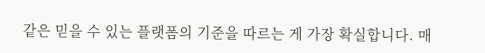같은 믿을 수 있는 플랫폼의 기준을 따르는 게 가장 확실합니다. 매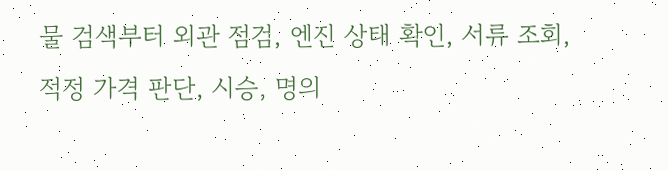물 검색부터 외관 점검, 엔진 상태 확인, 서류 조회, 적정 가격 판단, 시승, 명의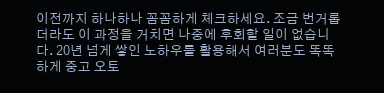이전까지 하나하나 꼼꼼하게 체크하세요. 조금 번거롭더라도 이 과정을 거치면 나중에 후회할 일이 없습니다. 20년 넘게 쌓인 노하우를 활용해서 여러분도 똑똑하게 중고 오토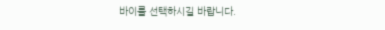바이를 선택하시길 바랍니다.